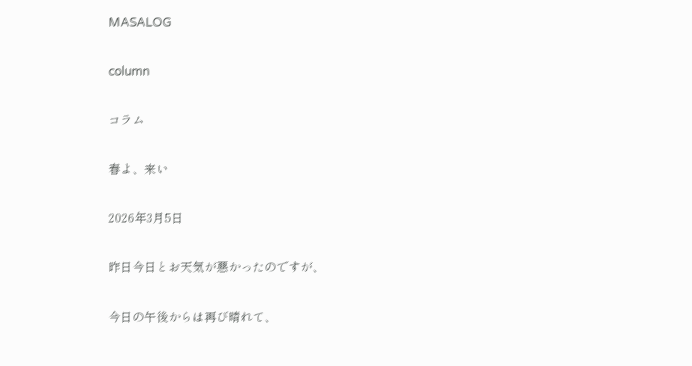MASALOG

column

コラム

春よ、来い

2026年3月5日

昨日今日とお天気が悪かったのですが、

今日の午後からは再び晴れて、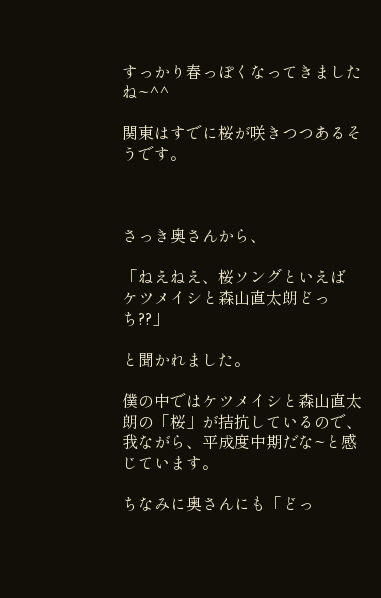すっかり春っぽくなってきましたね~^^

関東はすでに桜が咲きつつあるそうです。



さっき奥さんから、

「ねえねえ、桜ソングといえば
ケツメイシと森山直太朗どっち??」

と聞かれました。

僕の中ではケツメイシと森山直太朗の「桜」が拮抗しているので、
我ながら、平成度中期だな~と感じています。

ちなみに奥さんにも「どっ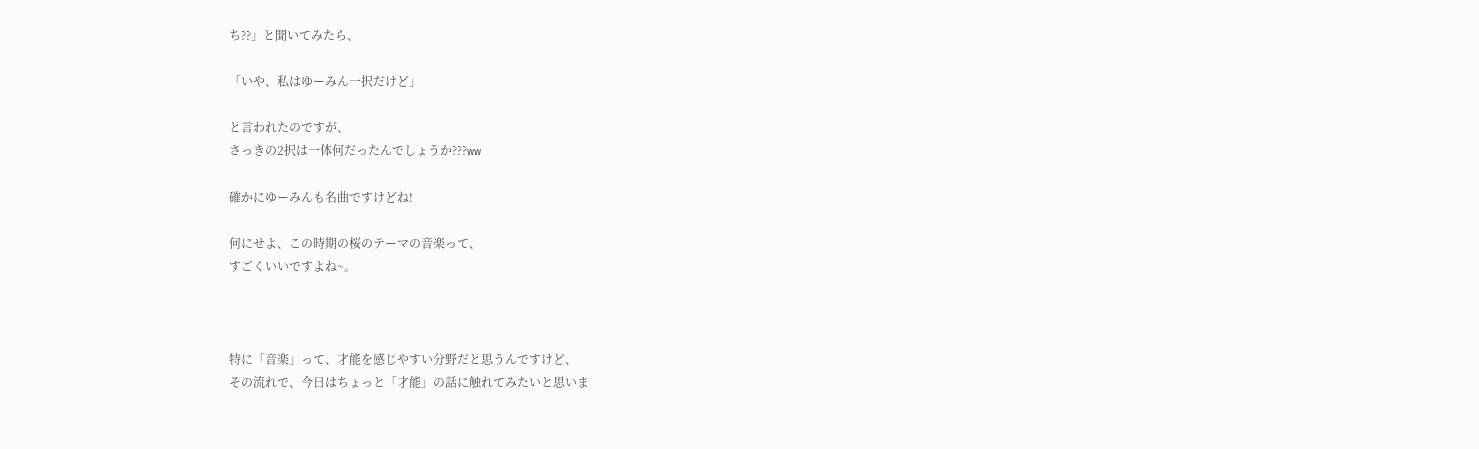ち??」と聞いてみたら、

「いや、私はゆーみん一択だけど」

と言われたのですが、
さっきの2択は一体何だったんでしょうか???ww

確かにゆーみんも名曲ですけどね!

何にせよ、この時期の桜のテーマの音楽って、
すごくいいですよね~。



特に「音楽」って、才能を感じやすい分野だと思うんですけど、
その流れで、今日はちょっと「才能」の話に触れてみたいと思いま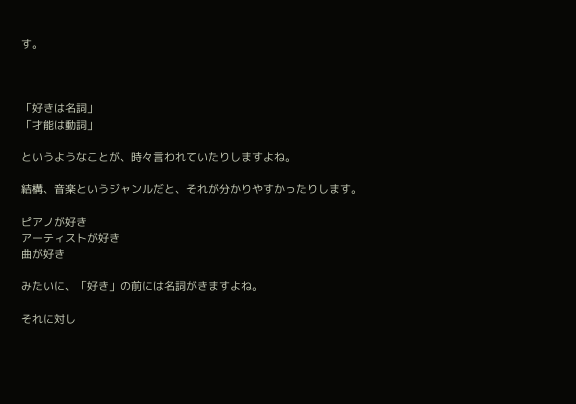す。



「好きは名詞」
「才能は動詞」

というようなことが、時々言われていたりしますよね。

結構、音楽というジャンルだと、それが分かりやすかったりします。

ピアノが好き
アーティストが好き
曲が好き

みたいに、「好き」の前には名詞がきますよね。

それに対し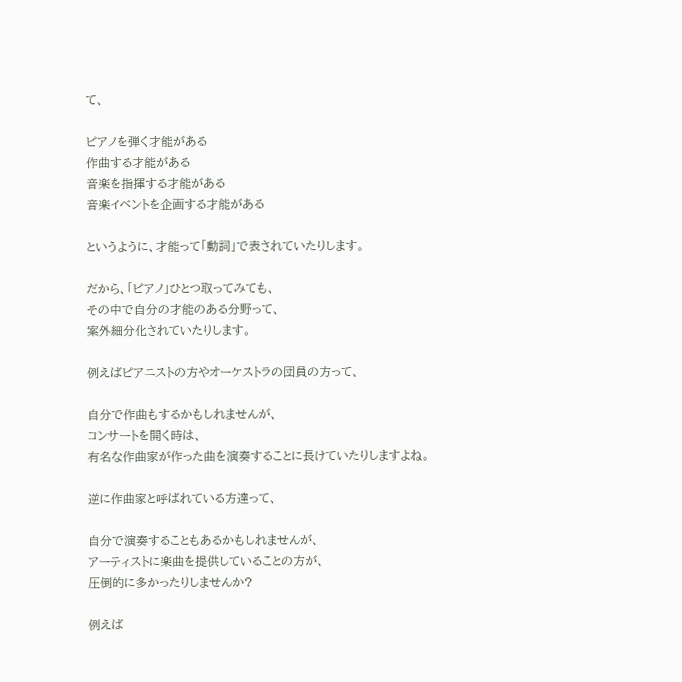て、

ピアノを弾く才能がある
作曲する才能がある
音楽を指揮する才能がある
音楽イベントを企画する才能がある

というように、才能って「動詞」で表されていたりします。

だから、「ピアノ」ひとつ取ってみても、
その中で自分の才能のある分野って、
案外細分化されていたりします。

例えばピアニストの方やオーケストラの団員の方って、

自分で作曲もするかもしれませんが、
コンサートを開く時は、
有名な作曲家が作った曲を演奏することに長けていたりしますよね。

逆に作曲家と呼ばれている方達って、

自分で演奏することもあるかもしれませんが、
アーティストに楽曲を提供していることの方が、
圧倒的に多かったりしませんか?

例えば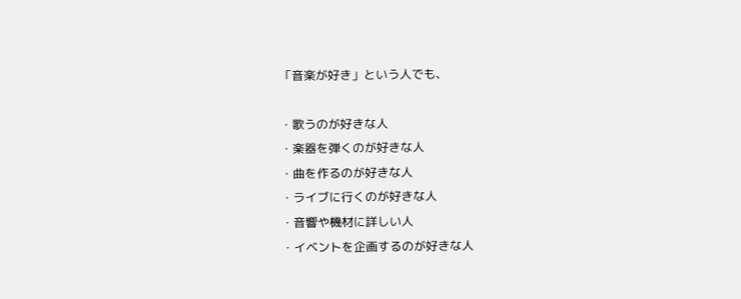「音楽が好き」という人でも、

・歌うのが好きな人
・楽器を弾くのが好きな人
・曲を作るのが好きな人
・ライブに行くのが好きな人
・音響や機材に詳しい人
・イベントを企画するのが好きな人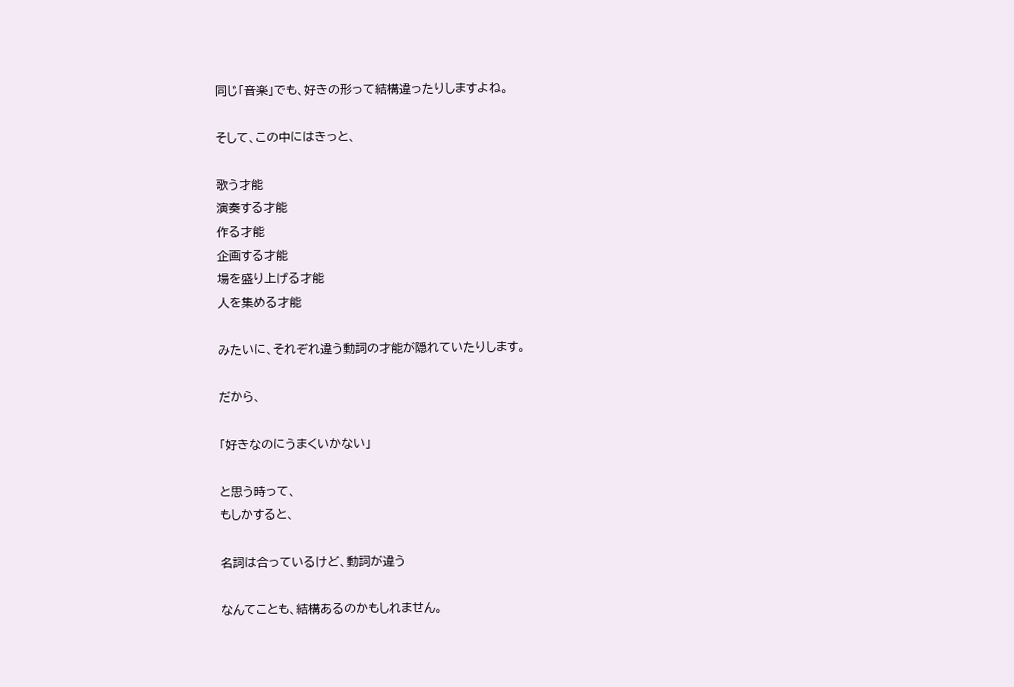同じ「音楽」でも、好きの形って結構違ったりしますよね。

そして、この中にはきっと、

歌う才能
演奏する才能
作る才能
企画する才能
場を盛り上げる才能
人を集める才能

みたいに、それぞれ違う動詞の才能が隠れていたりします。

だから、

「好きなのにうまくいかない」

と思う時って、
もしかすると、

名詞は合っているけど、動詞が違う

なんてことも、結構あるのかもしれません。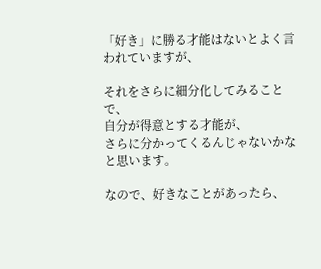「好き」に勝る才能はないとよく言われていますが、

それをさらに細分化してみることで、
自分が得意とする才能が、
さらに分かってくるんじゃないかなと思います。

なので、好きなことがあったら、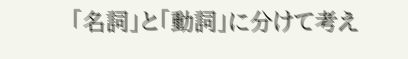「名詞」と「動詞」に分けて考え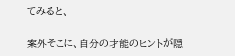てみると、

案外そこに、自分の才能のヒントが隠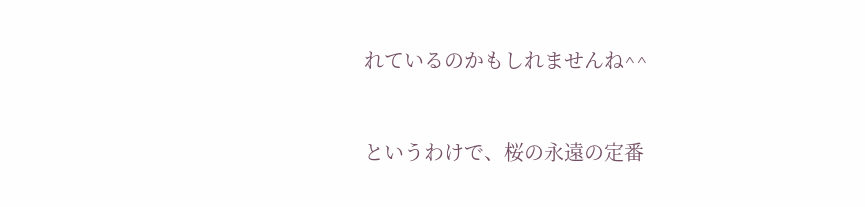れているのかもしれませんね^^



というわけで、桜の永遠の定番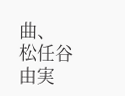曲、
松任谷由実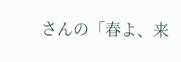さんの「春よ、来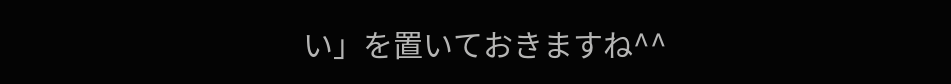い」を置いておきますね^^